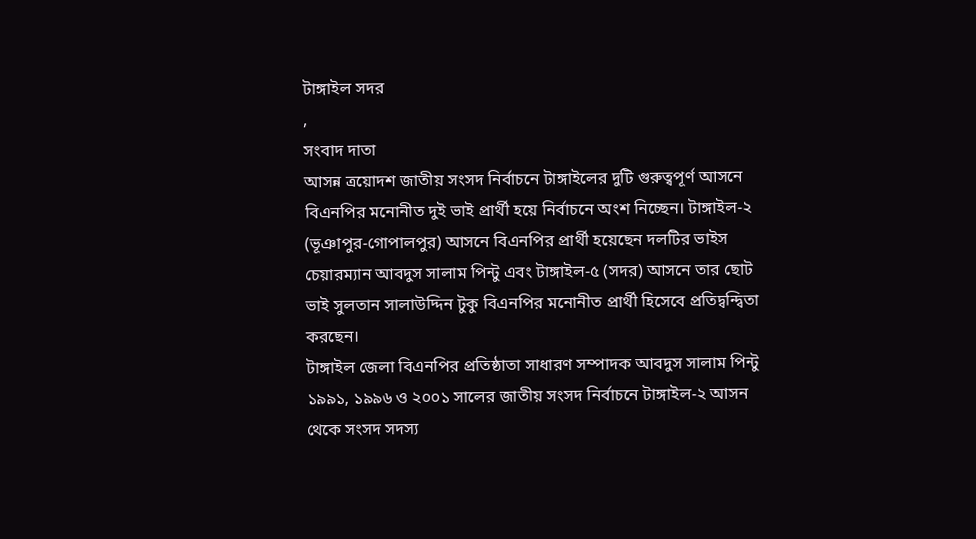টাঙ্গাইল সদর
,
সংবাদ দাতা
আসন্ন ত্রয়োদশ জাতীয় সংসদ নির্বাচনে টাঙ্গাইলের দুটি গুরুত্বপূর্ণ আসনে বিএনপির মনোনীত দুই ভাই প্রার্থী হয়ে নির্বাচনে অংশ নিচ্ছেন। টাঙ্গাইল-২ (ভূঞাপুর-গোপালপুর) আসনে বিএনপির প্রার্থী হয়েছেন দলটির ভাইস চেয়ারম্যান আবদুস সালাম পিন্টু এবং টাঙ্গাইল-৫ (সদর) আসনে তার ছোট ভাই সুলতান সালাউদ্দিন টুকু বিএনপির মনোনীত প্রার্থী হিসেবে প্রতিদ্বন্দ্বিতা করছেন।
টাঙ্গাইল জেলা বিএনপির প্রতিষ্ঠাতা সাধারণ সম্পাদক আবদুস সালাম পিন্টু ১৯৯১, ১৯৯৬ ও ২০০১ সালের জাতীয় সংসদ নির্বাচনে টাঙ্গাইল-২ আসন থেকে সংসদ সদস্য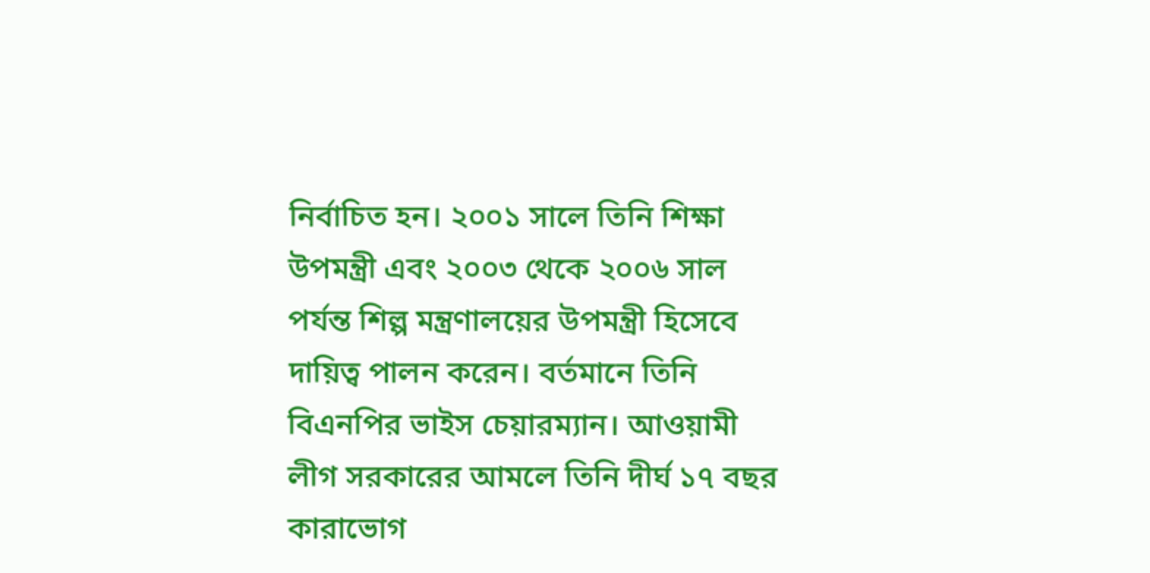নির্বাচিত হন। ২০০১ সালে তিনি শিক্ষা উপমন্ত্রী এবং ২০০৩ থেকে ২০০৬ সাল পর্যন্ত শিল্প মন্ত্রণালয়ের উপমন্ত্রী হিসেবে দায়িত্ব পালন করেন। বর্তমানে তিনি বিএনপির ভাইস চেয়ারম্যান। আওয়ামী লীগ সরকারের আমলে তিনি দীর্ঘ ১৭ বছর কারাভোগ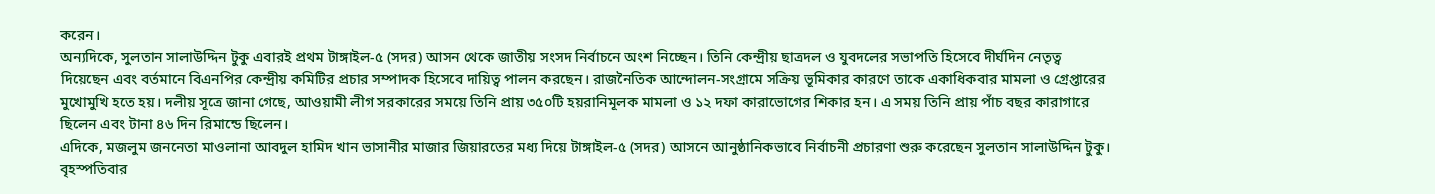করেন।
অন্যদিকে, সুলতান সালাউদ্দিন টুকু এবারই প্রথম টাঙ্গাইল-৫ (সদর) আসন থেকে জাতীয় সংসদ নির্বাচনে অংশ নিচ্ছেন। তিনি কেন্দ্রীয় ছাত্রদল ও যুবদলের সভাপতি হিসেবে দীর্ঘদিন নেতৃত্ব দিয়েছেন এবং বর্তমানে বিএনপির কেন্দ্রীয় কমিটির প্রচার সম্পাদক হিসেবে দায়িত্ব পালন করছেন। রাজনৈতিক আন্দোলন-সংগ্রামে সক্রিয় ভূমিকার কারণে তাকে একাধিকবার মামলা ও গ্রেপ্তারের মুখোমুখি হতে হয়। দলীয় সূত্রে জানা গেছে, আওয়ামী লীগ সরকারের সময়ে তিনি প্রায় ৩৫০টি হয়রানিমূলক মামলা ও ১২ দফা কারাভোগের শিকার হন। এ সময় তিনি প্রায় পাঁচ বছর কারাগারে ছিলেন এবং টানা ৪৬ দিন রিমান্ডে ছিলেন।
এদিকে, মজলুম জননেতা মাওলানা আবদুল হামিদ খান ভাসানীর মাজার জিয়ারতের মধ্য দিয়ে টাঙ্গাইল-৫ (সদর) আসনে আনুষ্ঠানিকভাবে নির্বাচনী প্রচারণা শুরু করেছেন সুলতান সালাউদ্দিন টুকু। বৃহস্পতিবার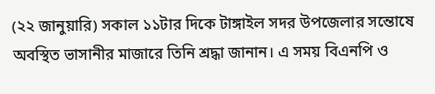(২২ জানুয়ারি) সকাল ১১টার দিকে টাঙ্গাইল সদর উপজেলার সন্তোষে অবস্থিত ভাসানীর মাজারে তিনি শ্রদ্ধা জানান। এ সময় বিএনপি ও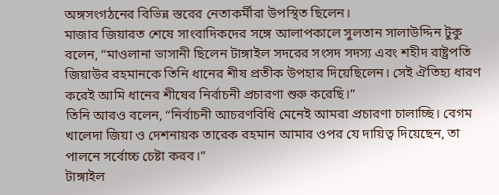অঙ্গসংগঠনের বিভিন্ন স্তরের নেতাকর্মীরা উপস্থিত ছিলেন।
মাজার জিয়ারত শেষে সাংবাদিকদের সঙ্গে আলাপকালে সুলতান সালাউদ্দিন টুকু বলেন, “মাওলানা ভাসানী ছিলেন টাঙ্গাইল সদরের সংসদ সদস্য এবং শহীদ রাষ্ট্রপতি জিয়াউর রহমানকে তিনি ধানের শীষ প্রতীক উপহার দিয়েছিলেন। সেই ঐতিহ্য ধারণ করেই আমি ধানের শীষের নির্বাচনী প্রচারণা শুরু করেছি।”
তিনি আরও বলেন, “নির্বাচনী আচরণবিধি মেনেই আমরা প্রচারণা চালাচ্ছি। বেগম খালেদা জিয়া ও দেশনায়ক তারেক রহমান আমার ওপর যে দায়িত্ব দিয়েছেন, তা পালনে সর্বোচ্চ চেষ্টা করব।”
টাঙ্গাইল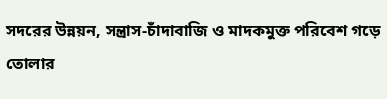সদরের উন্নয়ন, সন্ত্রাস-চাঁদাবাজি ও মাদকমুক্ত পরিবেশ গড়ে তোলার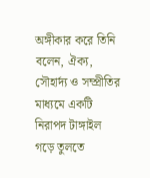অঙ্গীকার করে তিনি বলেন, ঐক্য, সৌহার্দ্য ও সম্প্রীতির মাধ্যমে একটি নিরাপদ টাঙ্গাইল গড়ে তুলতে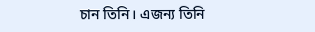চান তিনি। এজন্য তিনি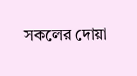সকলের দোয়া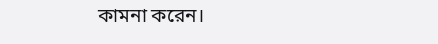কামনা করেন।